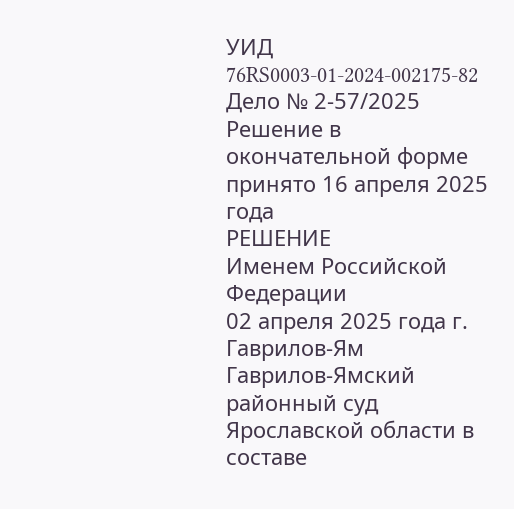УИД 76RS0003-01-2024-002175-82
Дело № 2-57/2025 Решение в окончательной форме принято 16 апреля 2025 года
РЕШЕНИЕ
Именем Российской Федерации
02 апреля 2025 года г. Гаврилов-Ям
Гаврилов-Ямский районный суд Ярославской области в составе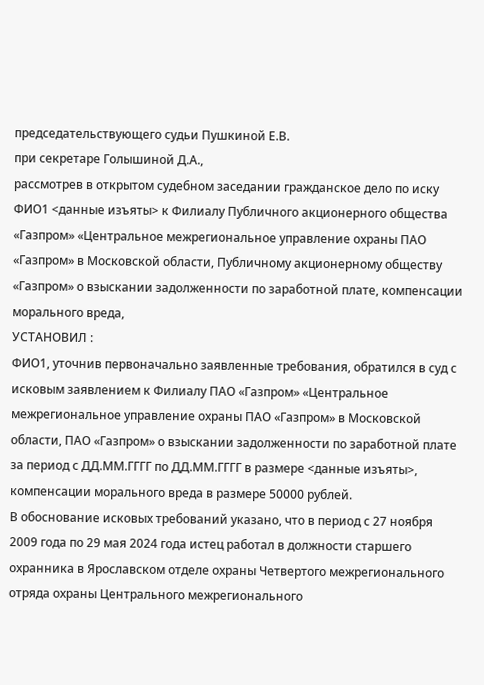председательствующего судьи Пушкиной Е.В.
при секретаре Голышиной Д.А.,
рассмотрев в открытом судебном заседании гражданское дело по иску ФИО1 <данные изъяты> к Филиалу Публичного акционерного общества «Газпром» «Центральное межрегиональное управление охраны ПАО «Газпром» в Московской области, Публичному акционерному обществу «Газпром» о взыскании задолженности по заработной плате, компенсации морального вреда,
УСТАНОВИЛ :
ФИО1, уточнив первоначально заявленные требования, обратился в суд с исковым заявлением к Филиалу ПАО «Газпром» «Центральное межрегиональное управление охраны ПАО «Газпром» в Московской области, ПАО «Газпром» о взыскании задолженности по заработной плате за период с ДД.ММ.ГГГГ по ДД.ММ.ГГГГ в размере <данные изъяты>, компенсации морального вреда в размере 50000 рублей.
В обоснование исковых требований указано, что в период с 27 ноября 2009 года по 29 мая 2024 года истец работал в должности старшего охранника в Ярославском отделе охраны Четвертого межрегионального отряда охраны Центрального межрегионального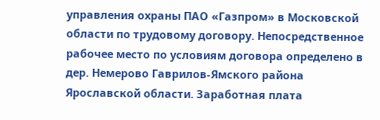управления охраны ПАО «Газпром» в Московской области по трудовому договору. Непосредственное рабочее место по условиям договора определено в дер. Немерово Гаврилов-Ямского района Ярославской области. Заработная плата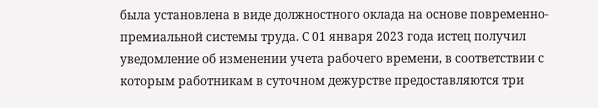была установлена в виде должностного оклада на основе повременно-премиальной системы труда. С 01 января 2023 года истец получил уведомление об изменении учета рабочего времени, в соответствии с которым работникам в суточном дежурстве предоставляются три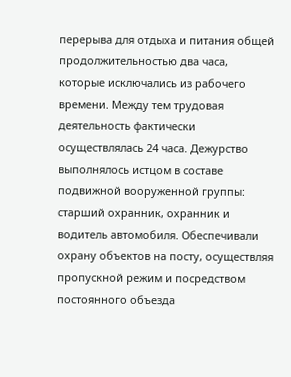перерыва для отдыха и питания общей продолжительностью два часа, которые исключались из рабочего времени. Между тем трудовая деятельность фактически осуществлялась 24 часа. Дежурство выполнялось истцом в составе подвижной вооруженной группы: старший охранник, охранник и водитель автомобиля. Обеспечивали охрану объектов на посту, осуществляя пропускной режим и посредством постоянного объезда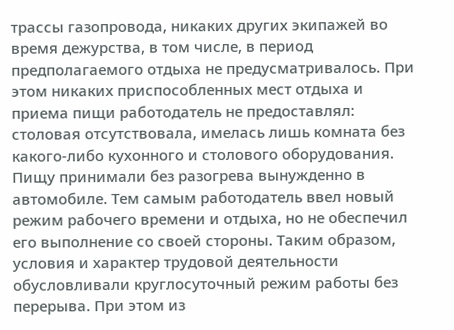трассы газопровода, никаких других экипажей во время дежурства, в том числе, в период предполагаемого отдыха не предусматривалось. При этом никаких приспособленных мест отдыха и приема пищи работодатель не предоставлял: столовая отсутствовала, имелась лишь комната без какого-либо кухонного и столового оборудования. Пищу принимали без разогрева вынужденно в автомобиле. Тем самым работодатель ввел новый режим рабочего времени и отдыха, но не обеспечил его выполнение со своей стороны. Таким образом, условия и характер трудовой деятельности обусловливали круглосуточный режим работы без перерыва. При этом из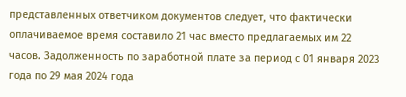представленных ответчиком документов следует, что фактически оплачиваемое время составило 21 час вместо предлагаемых им 22 часов. Задолженность по заработной плате за период с 01 января 2023 года по 29 мая 2024 года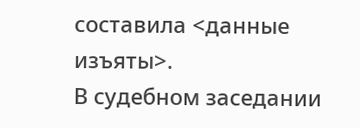составила <данные изъяты>.
В судебном заседании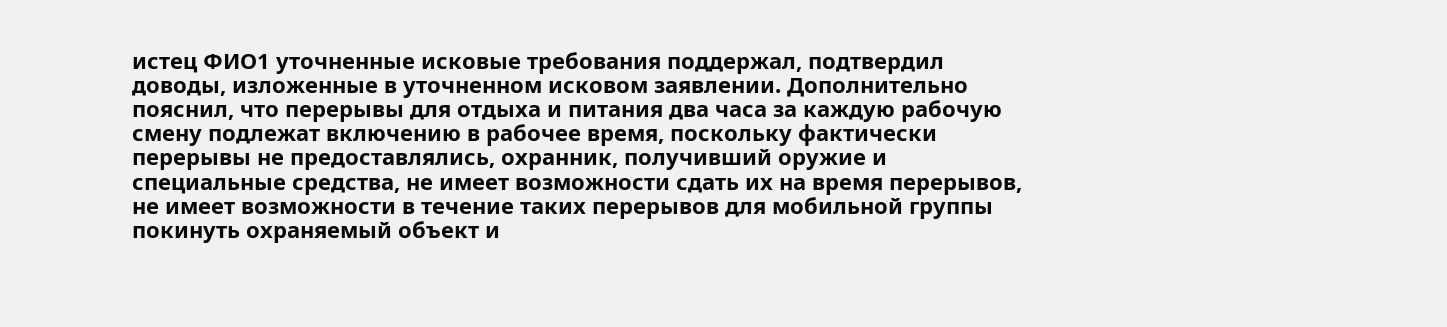истец ФИО1 уточненные исковые требования поддержал, подтвердил доводы, изложенные в уточненном исковом заявлении. Дополнительно пояснил, что перерывы для отдыха и питания два часа за каждую рабочую смену подлежат включению в рабочее время, поскольку фактически перерывы не предоставлялись, охранник, получивший оружие и специальные средства, не имеет возможности сдать их на время перерывов, не имеет возможности в течение таких перерывов для мобильной группы покинуть охраняемый объект и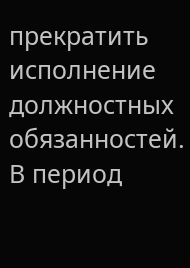прекратить исполнение должностных обязанностей. В период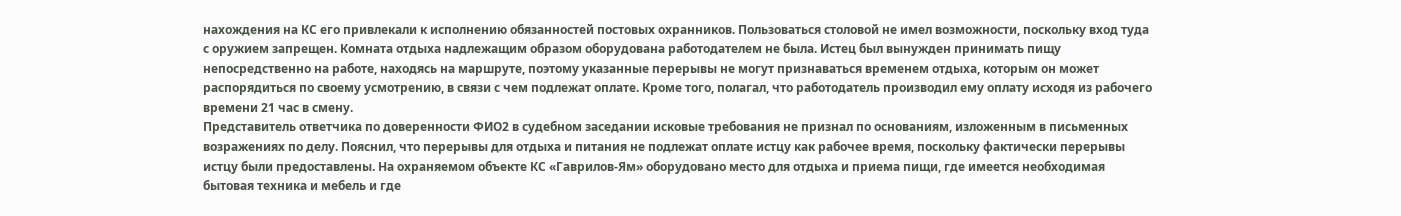нахождения на КС его привлекали к исполнению обязанностей постовых охранников. Пользоваться столовой не имел возможности, поскольку вход туда с оружием запрещен. Комната отдыха надлежащим образом оборудована работодателем не была. Истец был вынужден принимать пищу непосредственно на работе, находясь на маршруте, поэтому указанные перерывы не могут признаваться временем отдыха, которым он может распорядиться по своему усмотрению, в связи с чем подлежат оплате. Кроме того, полагал, что работодатель производил ему оплату исходя из рабочего времени 21 час в смену.
Представитель ответчика по доверенности ФИО2 в судебном заседании исковые требования не признал по основаниям, изложенным в письменных возражениях по делу. Пояснил, что перерывы для отдыха и питания не подлежат оплате истцу как рабочее время, поскольку фактически перерывы истцу были предоставлены. На охраняемом объекте КС «Гаврилов-Ям» оборудовано место для отдыха и приема пищи, где имеется необходимая бытовая техника и мебель и где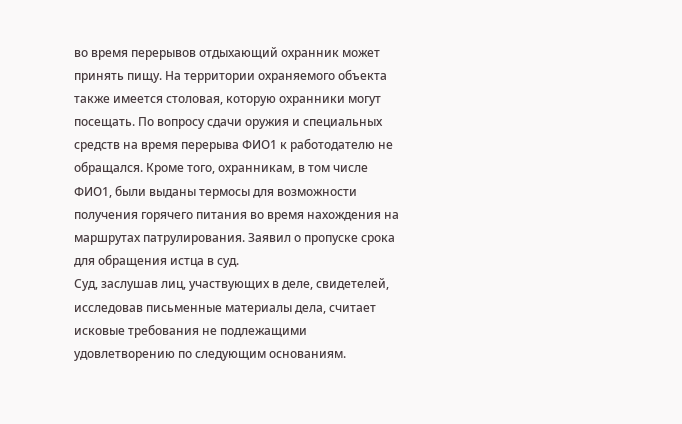во время перерывов отдыхающий охранник может принять пищу. На территории охраняемого объекта также имеется столовая, которую охранники могут посещать. По вопросу сдачи оружия и специальных средств на время перерыва ФИО1 к работодателю не обращался. Кроме того, охранникам, в том числе ФИО1, были выданы термосы для возможности получения горячего питания во время нахождения на маршрутах патрулирования. Заявил о пропуске срока для обращения истца в суд.
Суд, заслушав лиц, участвующих в деле, свидетелей, исследовав письменные материалы дела, считает исковые требования не подлежащими удовлетворению по следующим основаниям.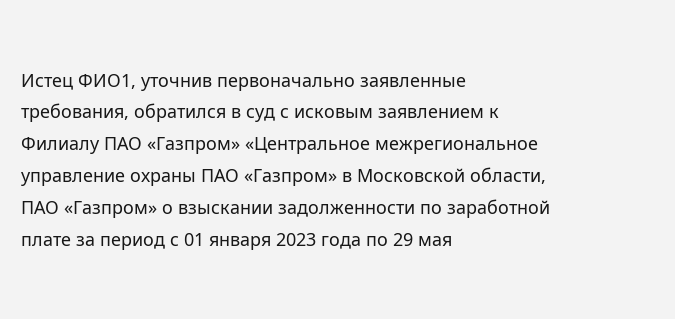Истец ФИО1, уточнив первоначально заявленные требования, обратился в суд с исковым заявлением к Филиалу ПАО «Газпром» «Центральное межрегиональное управление охраны ПАО «Газпром» в Московской области, ПАО «Газпром» о взыскании задолженности по заработной плате за период с 01 января 2023 года по 29 мая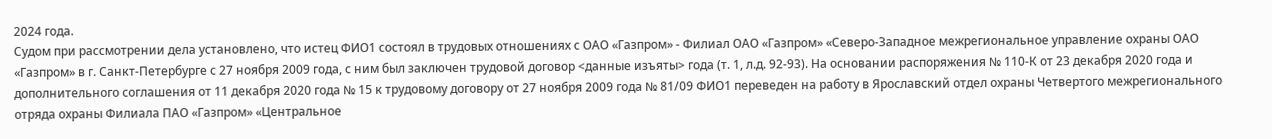2024 года.
Судом при рассмотрении дела установлено, что истец ФИО1 состоял в трудовых отношениях с ОАО «Газпром» - Филиал ОАО «Газпром» «Северо-Западное межрегиональное управление охраны ОАО «Газпром» в г. Санкт-Петербурге с 27 ноября 2009 года, с ним был заключен трудовой договор <данные изъяты> года (т. 1, л.д. 92-93). На основании распоряжения № 110-К от 23 декабря 2020 года и дополнительного соглашения от 11 декабря 2020 года № 15 к трудовому договору от 27 ноября 2009 года № 81/09 ФИО1 переведен на работу в Ярославский отдел охраны Четвертого межрегионального отряда охраны Филиала ПАО «Газпром» «Центральное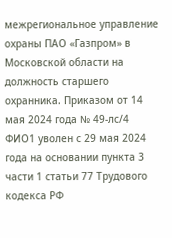межрегиональное управление охраны ПАО «Газпром» в Московской области на должность старшего охранника. Приказом от 14 мая 2024 года № 49-лс/4 ФИО1 уволен с 29 мая 2024 года на основании пункта 3 части 1 статьи 77 Трудового кодекса РФ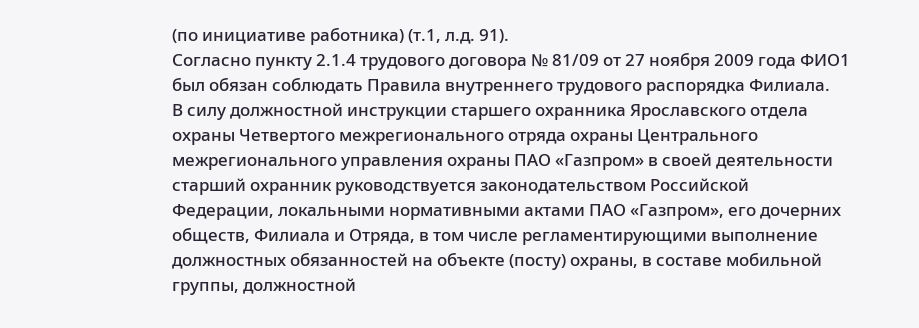(по инициативе работника) (т.1, л.д. 91).
Согласно пункту 2.1.4 трудового договора № 81/09 от 27 ноября 2009 года ФИО1 был обязан соблюдать Правила внутреннего трудового распорядка Филиала.
В силу должностной инструкции старшего охранника Ярославского отдела охраны Четвертого межрегионального отряда охраны Центрального межрегионального управления охраны ПАО «Газпром» в своей деятельности старший охранник руководствуется законодательством Российской Федерации, локальными нормативными актами ПАО «Газпром», его дочерних обществ, Филиала и Отряда, в том числе регламентирующими выполнение должностных обязанностей на объекте (посту) охраны, в составе мобильной группы, должностной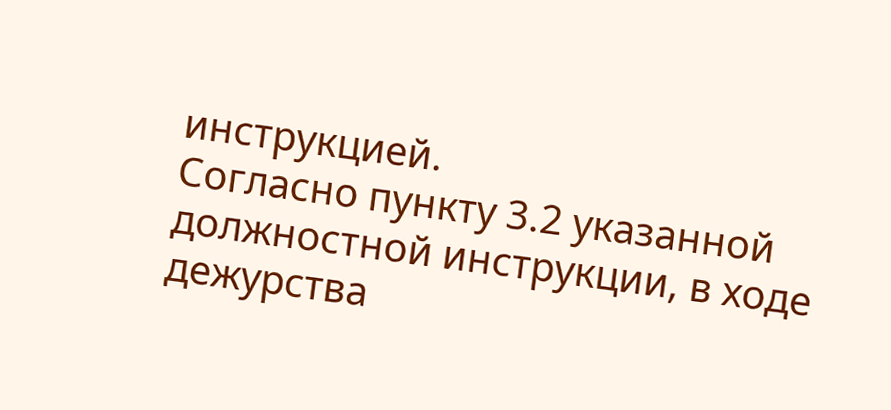инструкцией.
Согласно пункту 3.2 указанной должностной инструкции, в ходе дежурства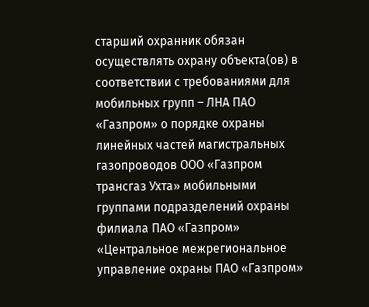старший охранник обязан осуществлять охрану объекта(ов) в соответствии с требованиями для мобильных групп – ЛНА ПАО «Газпром» о порядке охраны линейных частей магистральных газопроводов ООО «Газпром трансгаз Ухта» мобильными группами подразделений охраны филиала ПАО «Газпром» «Центральное межрегиональное управление охраны ПАО «Газпром»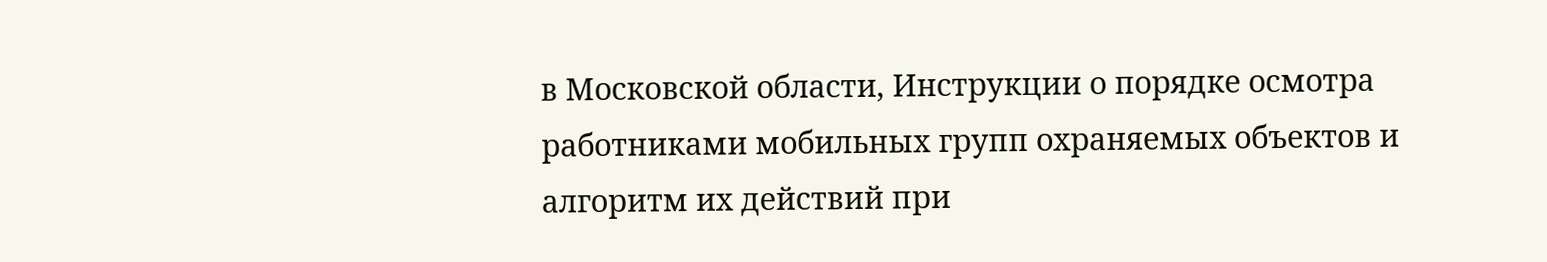в Московской области, Инструкции о порядке осмотра работниками мобильных групп охраняемых объектов и алгоритм их действий при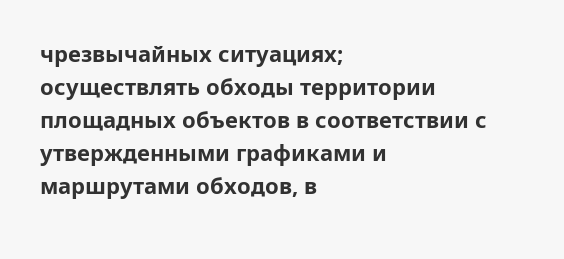чрезвычайных ситуациях; осуществлять обходы территории площадных объектов в соответствии с утвержденными графиками и маршрутами обходов, в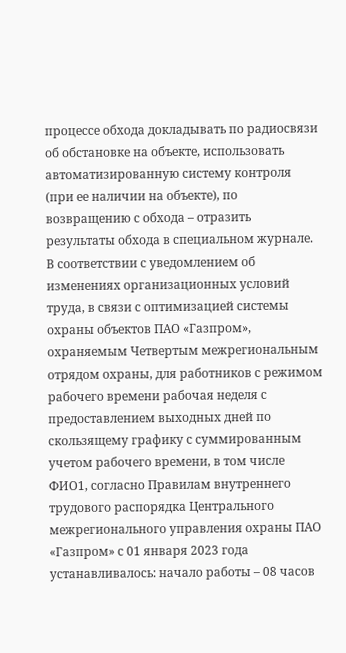процессе обхода докладывать по радиосвязи об обстановке на объекте, использовать автоматизированную систему контроля (при ее наличии на объекте), по возвращению с обхода – отразить результаты обхода в специальном журнале.
В соответствии с уведомлением об изменениях организационных условий труда, в связи с оптимизацией системы охраны объектов ПАО «Газпром», охраняемым Четвертым межрегиональным отрядом охраны, для работников с режимом рабочего времени рабочая неделя с предоставлением выходных дней по скользящему графику с суммированным учетом рабочего времени, в том числе ФИО1, согласно Правилам внутреннего трудового распорядка Центрального межрегионального управления охраны ПАО «Газпром» с 01 января 2023 года устанавливалось: начало работы – 08 часов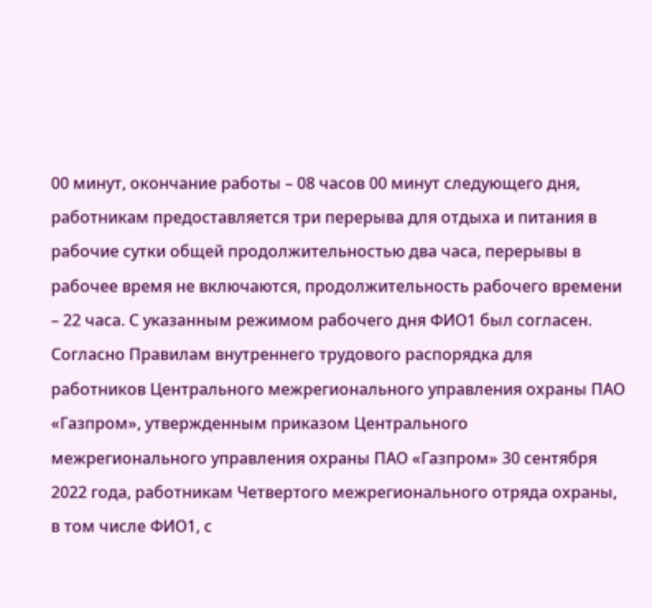00 минут, окончание работы – 08 часов 00 минут следующего дня, работникам предоставляется три перерыва для отдыха и питания в рабочие сутки общей продолжительностью два часа, перерывы в рабочее время не включаются, продолжительность рабочего времени – 22 часа. С указанным режимом рабочего дня ФИО1 был согласен.
Согласно Правилам внутреннего трудового распорядка для работников Центрального межрегионального управления охраны ПАО «Газпром», утвержденным приказом Центрального межрегионального управления охраны ПАО «Газпром» 30 сентября 2022 года, работникам Четвертого межрегионального отряда охраны, в том числе ФИО1, с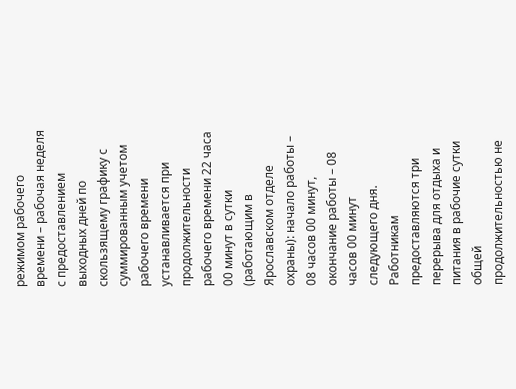режимом рабочего времени – рабочая неделя с предоставлением выходных дней по скользящему графику с суммированным учетом рабочего времени устанавливается при продолжительности рабочего времени 22 часа 00 минут в сутки (работающим в Ярославском отделе охраны): начало работы – 08 часов 00 минут, окончание работы – 08 часов 00 минут следующего дня. Работникам предоставляются три перерыва для отдыха и питания в рабочие сутки общей продолжительностью не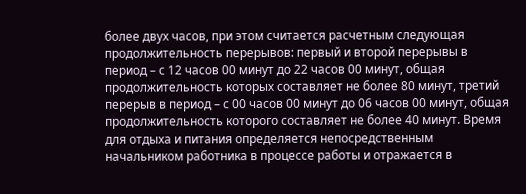более двух часов, при этом считается расчетным следующая продолжительность перерывов: первый и второй перерывы в период – с 12 часов 00 минут до 22 часов 00 минут, общая продолжительность которых составляет не более 80 минут, третий перерыв в период – с 00 часов 00 минут до 06 часов 00 минут, общая продолжительность которого составляет не более 40 минут. Время для отдыха и питания определяется непосредственным начальником работника в процессе работы и отражается в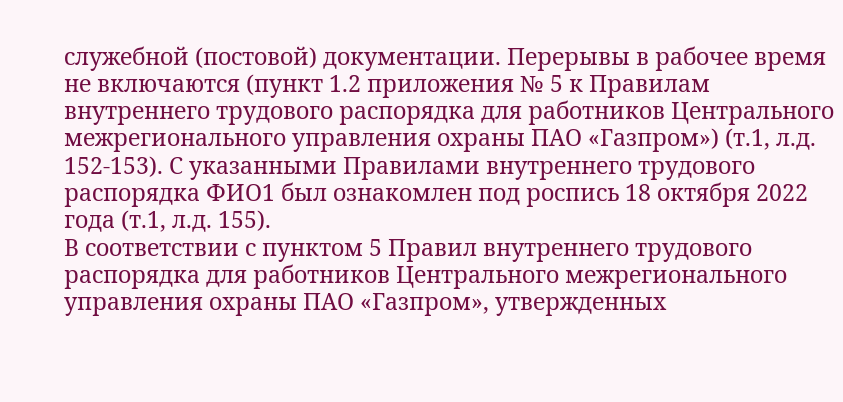служебной (постовой) документации. Перерывы в рабочее время не включаются (пункт 1.2 приложения № 5 к Правилам внутреннего трудового распорядка для работников Центрального межрегионального управления охраны ПАО «Газпром») (т.1, л.д. 152-153). С указанными Правилами внутреннего трудового распорядка ФИО1 был ознакомлен под роспись 18 октября 2022 года (т.1, л.д. 155).
В соответствии с пунктом 5 Правил внутреннего трудового распорядка для работников Центрального межрегионального управления охраны ПАО «Газпром», утвержденных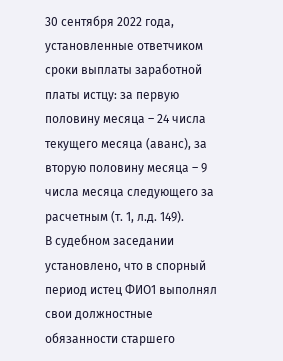30 сентября 2022 года, установленные ответчиком сроки выплаты заработной платы истцу: за первую половину месяца – 24 числа текущего месяца (аванс), за вторую половину месяца – 9 числа месяца следующего за расчетным (т. 1, л.д. 149).
В судебном заседании установлено, что в спорный период истец ФИО1 выполнял свои должностные обязанности старшего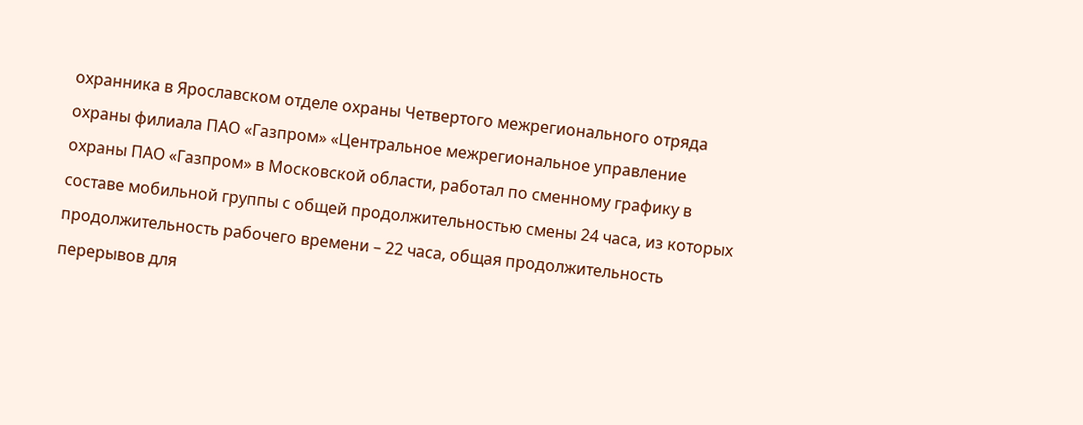охранника в Ярославском отделе охраны Четвертого межрегионального отряда охраны филиала ПАО «Газпром» «Центральное межрегиональное управление охраны ПАО «Газпром» в Московской области, работал по сменному графику в составе мобильной группы с общей продолжительностью смены 24 часа, из которых продолжительность рабочего времени – 22 часа, общая продолжительность перерывов для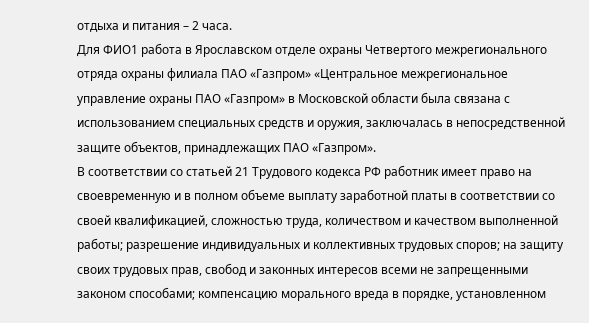отдыха и питания – 2 часа.
Для ФИО1 работа в Ярославском отделе охраны Четвертого межрегионального отряда охраны филиала ПАО «Газпром» «Центральное межрегиональное управление охраны ПАО «Газпром» в Московской области была связана с использованием специальных средств и оружия, заключалась в непосредственной защите объектов, принадлежащих ПАО «Газпром».
В соответствии со статьей 21 Трудового кодекса РФ работник имеет право на своевременную и в полном объеме выплату заработной платы в соответствии со своей квалификацией, сложностью труда, количеством и качеством выполненной работы; разрешение индивидуальных и коллективных трудовых споров; на защиту своих трудовых прав, свобод и законных интересов всеми не запрещенными законом способами; компенсацию морального вреда в порядке, установленном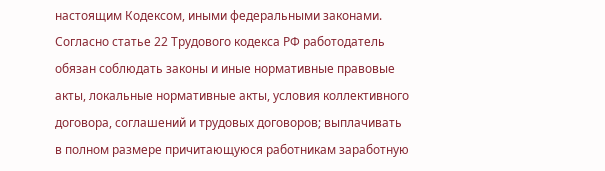настоящим Кодексом, иными федеральными законами.
Согласно статье 22 Трудового кодекса РФ работодатель обязан соблюдать законы и иные нормативные правовые акты, локальные нормативные акты, условия коллективного договора, соглашений и трудовых договоров; выплачивать в полном размере причитающуюся работникам заработную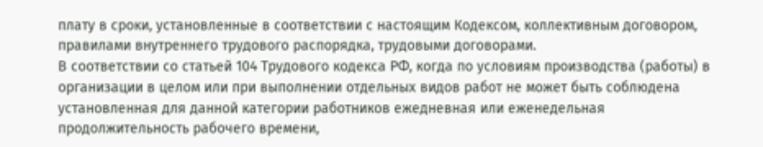плату в сроки, установленные в соответствии с настоящим Кодексом, коллективным договором, правилами внутреннего трудового распорядка, трудовыми договорами.
В соответствии со статьей 104 Трудового кодекса РФ, когда по условиям производства (работы) в организации в целом или при выполнении отдельных видов работ не может быть соблюдена установленная для данной категории работников ежедневная или еженедельная продолжительность рабочего времени,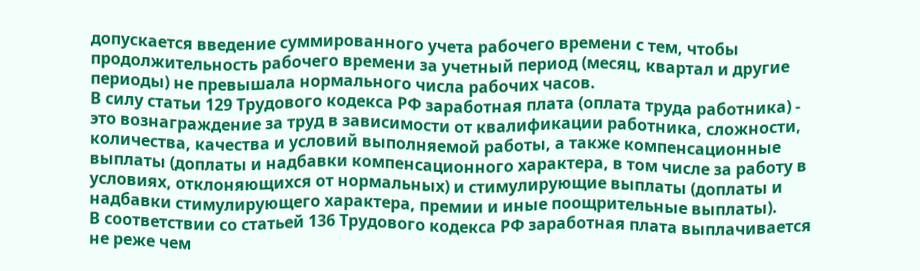допускается введение суммированного учета рабочего времени с тем, чтобы продолжительность рабочего времени за учетный период (месяц, квартал и другие периоды) не превышала нормального числа рабочих часов.
В силу статьи 129 Трудового кодекса РФ заработная плата (оплата труда работника) - это вознаграждение за труд в зависимости от квалификации работника, сложности, количества, качества и условий выполняемой работы, а также компенсационные выплаты (доплаты и надбавки компенсационного характера, в том числе за работу в условиях, отклоняющихся от нормальных) и стимулирующие выплаты (доплаты и надбавки стимулирующего характера, премии и иные поощрительные выплаты).
В соответствии со статьей 136 Трудового кодекса РФ заработная плата выплачивается не реже чем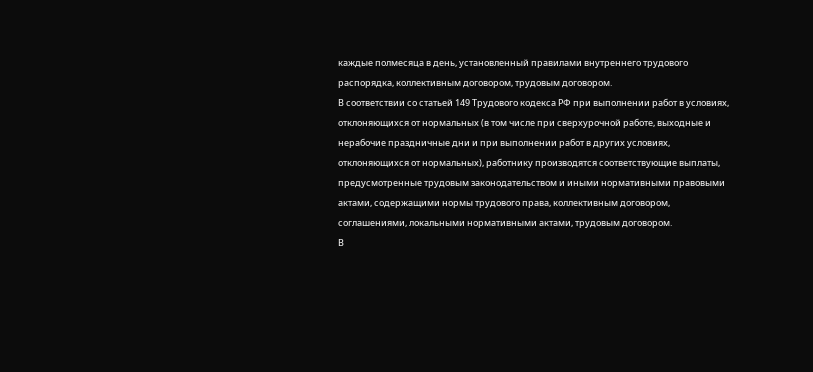каждые полмесяца в день, установленный правилами внутреннего трудового распорядка, коллективным договором, трудовым договором.
В соответствии со статьей 149 Трудового кодекса РФ при выполнении работ в условиях, отклоняющихся от нормальных (в том числе при сверхурочной работе, выходные и нерабочие праздничные дни и при выполнении работ в других условиях, отклоняющихся от нормальных), работнику производятся соответствующие выплаты, предусмотренные трудовым законодательством и иными нормативными правовыми актами, содержащими нормы трудового права, коллективным договором, соглашениями, локальными нормативными актами, трудовым договором.
В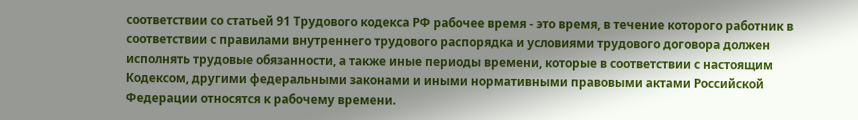соответствии со статьей 91 Трудового кодекса РФ рабочее время - это время, в течение которого работник в соответствии с правилами внутреннего трудового распорядка и условиями трудового договора должен исполнять трудовые обязанности, а также иные периоды времени, которые в соответствии с настоящим Кодексом, другими федеральными законами и иными нормативными правовыми актами Российской Федерации относятся к рабочему времени.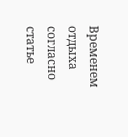Временем отдыха согласно статье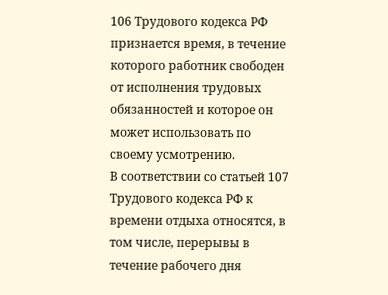106 Трудового кодекса РФ признается время, в течение которого работник свободен от исполнения трудовых обязанностей и которое он может использовать по своему усмотрению.
В соответствии со статьей 107 Трудового кодекса РФ к времени отдыха относятся, в том числе, перерывы в течение рабочего дня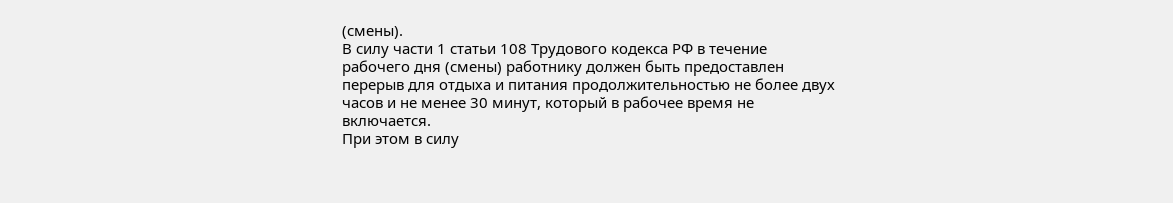(смены).
В силу части 1 статьи 108 Трудового кодекса РФ в течение рабочего дня (смены) работнику должен быть предоставлен перерыв для отдыха и питания продолжительностью не более двух часов и не менее 30 минут, который в рабочее время не включается.
При этом в силу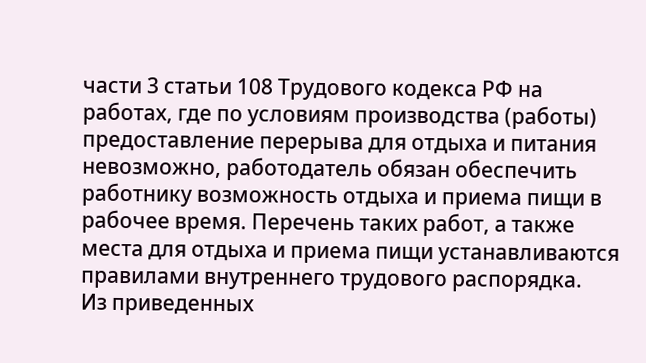части 3 статьи 108 Трудового кодекса РФ на работах, где по условиям производства (работы) предоставление перерыва для отдыха и питания невозможно, работодатель обязан обеспечить работнику возможность отдыха и приема пищи в рабочее время. Перечень таких работ, а также места для отдыха и приема пищи устанавливаются правилами внутреннего трудового распорядка.
Из приведенных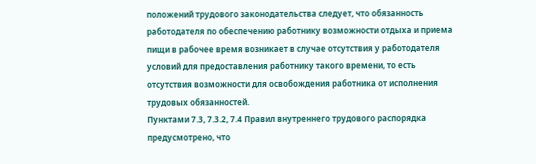положений трудового законодательства следует, что обязанность работодателя по обеспечению работнику возможности отдыха и приема пищи в рабочее время возникает в случае отсутствия у работодателя условий для предоставления работнику такого времени, то есть отсутствия возможности для освобождения работника от исполнения трудовых обязанностей.
Пунктами 7.3, 7.3.2, 7.4 Правил внутреннего трудового распорядка предусмотрено, что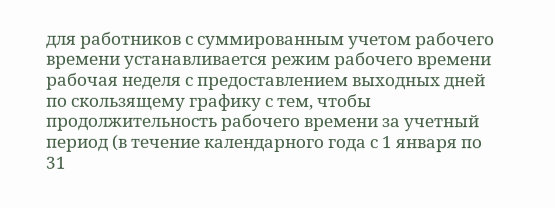для работников с суммированным учетом рабочего времени устанавливается режим рабочего времени рабочая неделя с предоставлением выходных дней по скользящему графику с тем, чтобы продолжительность рабочего времени за учетный период (в течение календарного года с 1 января по 31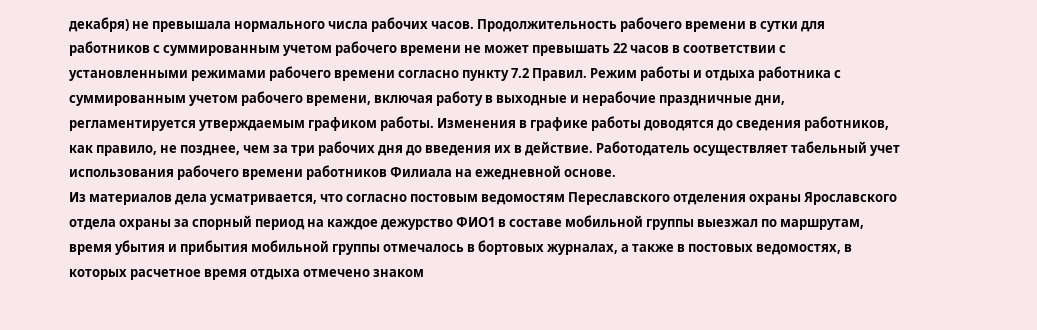декабря) не превышала нормального числа рабочих часов. Продолжительность рабочего времени в сутки для работников с суммированным учетом рабочего времени не может превышать 22 часов в соответствии с установленными режимами рабочего времени согласно пункту 7.2 Правил. Режим работы и отдыха работника с суммированным учетом рабочего времени, включая работу в выходные и нерабочие праздничные дни, регламентируется утверждаемым графиком работы. Изменения в графике работы доводятся до сведения работников, как правило, не позднее, чем за три рабочих дня до введения их в действие. Работодатель осуществляет табельный учет использования рабочего времени работников Филиала на ежедневной основе.
Из материалов дела усматривается, что согласно постовым ведомостям Переславского отделения охраны Ярославского отдела охраны за спорный период на каждое дежурство ФИО1 в составе мобильной группы выезжал по маршрутам, время убытия и прибытия мобильной группы отмечалось в бортовых журналах, а также в постовых ведомостях, в которых расчетное время отдыха отмечено знаком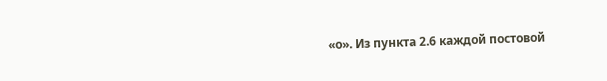«о». Из пункта 2.6 каждой постовой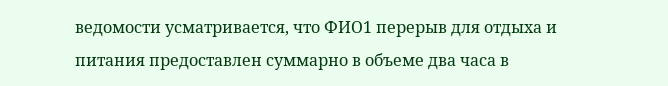ведомости усматривается, что ФИО1 перерыв для отдыха и питания предоставлен суммарно в объеме два часа в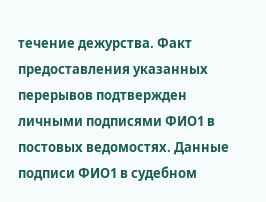течение дежурства. Факт предоставления указанных перерывов подтвержден личными подписями ФИО1 в постовых ведомостях. Данные подписи ФИО1 в судебном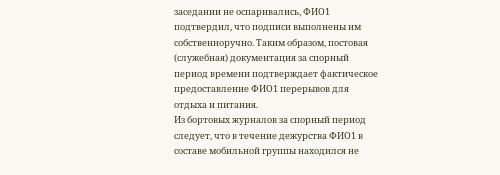заседании не оспаривались, ФИО1 подтвердил, что подписи выполнены им собственноручно. Таким образом, постовая (служебная) документация за спорный период времени подтверждает фактическое предоставление ФИО1 перерывов для отдыха и питания.
Из бортовых журналов за спорный период следует, что в течение дежурства ФИО1 в составе мобильной группы находился не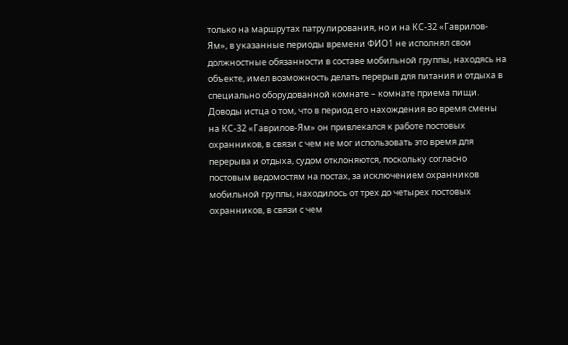только на маршрутах патрулирования, но и на КС-32 «Гаврилов-Ям», в указанные периоды времени ФИО1 не исполнял свои должностные обязанности в составе мобильной группы, находясь на объекте, имел возможность делать перерыв для питания и отдыха в специально оборудованной комнате – комнате приема пищи. Доводы истца о том, что в период его нахождения во время смены на КС-32 «Гаврилов-Ям» он привлекался к работе постовых охранников, в связи с чем не мог использовать это время для перерыва и отдыха, судом отклоняются, поскольку согласно постовым ведомостям на постах, за исключением охранников мобильной группы, находилось от трех до четырех постовых охранников, в связи с чем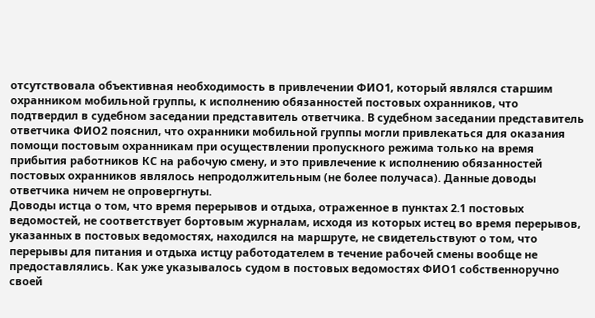отсутствовала объективная необходимость в привлечении ФИО1, который являлся старшим охранником мобильной группы, к исполнению обязанностей постовых охранников, что подтвердил в судебном заседании представитель ответчика. В судебном заседании представитель ответчика ФИО2 пояснил, что охранники мобильной группы могли привлекаться для оказания помощи постовым охранникам при осуществлении пропускного режима только на время прибытия работников КС на рабочую смену, и это привлечение к исполнению обязанностей постовых охранников являлось непродолжительным (не более получаса). Данные доводы ответчика ничем не опровергнуты.
Доводы истца о том, что время перерывов и отдыха, отраженное в пунктах 2.1 постовых ведомостей, не соответствует бортовым журналам, исходя из которых истец во время перерывов, указанных в постовых ведомостях, находился на маршруте, не свидетельствуют о том, что перерывы для питания и отдыха истцу работодателем в течение рабочей смены вообще не предоставлялись. Как уже указывалось судом в постовых ведомостях ФИО1 собственноручно своей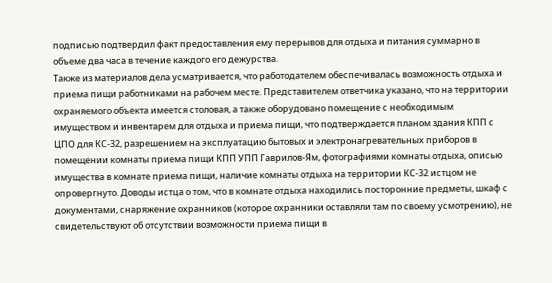подписью подтвердил факт предоставления ему перерывов для отдыха и питания суммарно в объеме два часа в течение каждого его дежурства.
Также из материалов дела усматривается, что работодателем обеспечивалась возможность отдыха и приема пищи работниками на рабочем месте. Представителем ответчика указано, что на территории охраняемого объекта имеется столовая, а также оборудовано помещение с необходимым имуществом и инвентарем для отдыха и приема пищи, что подтверждается планом здания КПП с ЦПО для КС-32, разрешением на эксплуатацию бытовых и электронагревательных приборов в помещении комнаты приема пищи КПП УПП Гаврилов-Ям, фотографиями комнаты отдыха, описью имущества в комнате приема пищи, наличие комнаты отдыха на территории КС-32 истцом не опровергнуто. Доводы истца о том, что в комнате отдыха находились посторонние предметы, шкаф с документами, снаряжение охранников (которое охранники оставляли там по своему усмотрению), не свидетельствуют об отсутствии возможности приема пищи в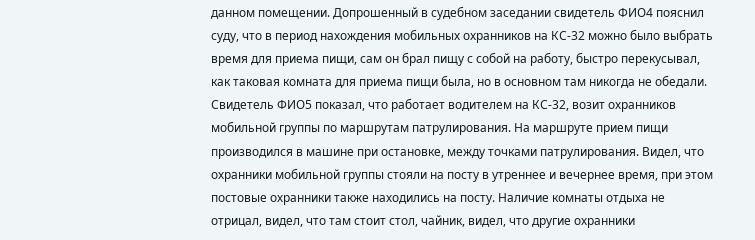данном помещении. Допрошенный в судебном заседании свидетель ФИО4 пояснил суду, что в период нахождения мобильных охранников на КС-32 можно было выбрать время для приема пищи, сам он брал пищу с собой на работу, быстро перекусывал, как таковая комната для приема пищи была, но в основном там никогда не обедали. Свидетель ФИО5 показал, что работает водителем на КС-32, возит охранников мобильной группы по маршрутам патрулирования. На маршруте прием пищи производился в машине при остановке, между точками патрулирования. Видел, что охранники мобильной группы стояли на посту в утреннее и вечернее время, при этом постовые охранники также находились на посту. Наличие комнаты отдыха не отрицал, видел, что там стоит стол, чайник, видел, что другие охранники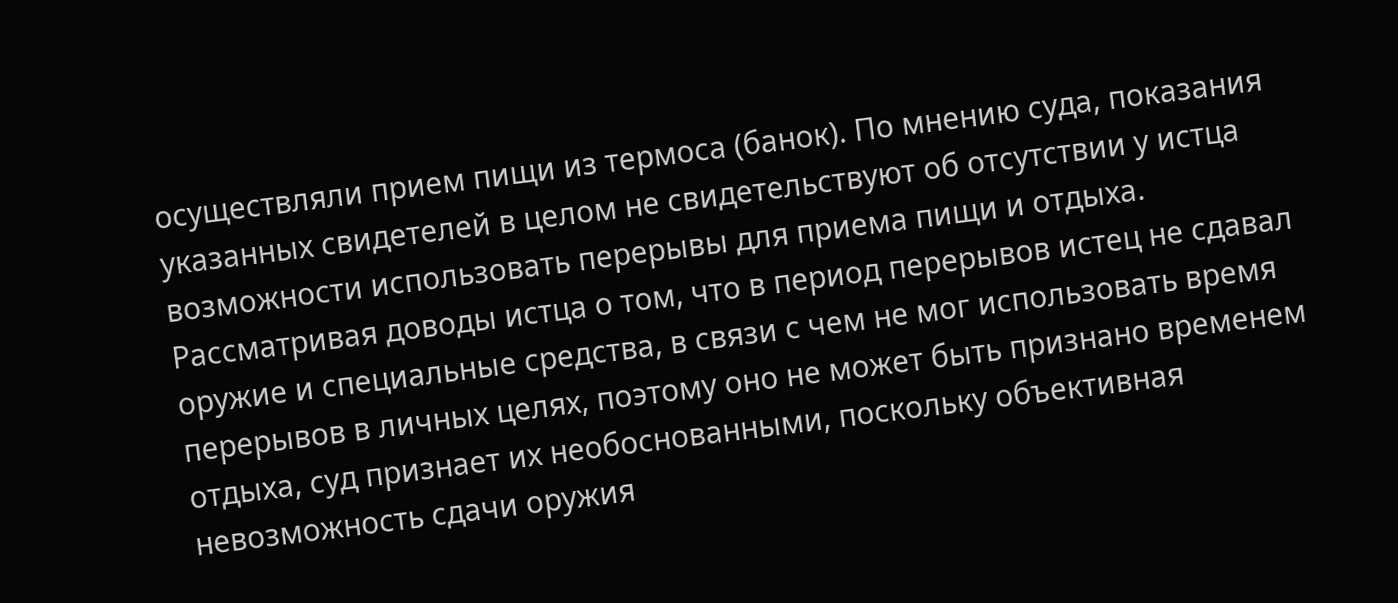осуществляли прием пищи из термоса (банок). По мнению суда, показания указанных свидетелей в целом не свидетельствуют об отсутствии у истца возможности использовать перерывы для приема пищи и отдыха.
Рассматривая доводы истца о том, что в период перерывов истец не сдавал оружие и специальные средства, в связи с чем не мог использовать время перерывов в личных целях, поэтому оно не может быть признано временем отдыха, суд признает их необоснованными, поскольку объективная невозможность сдачи оружия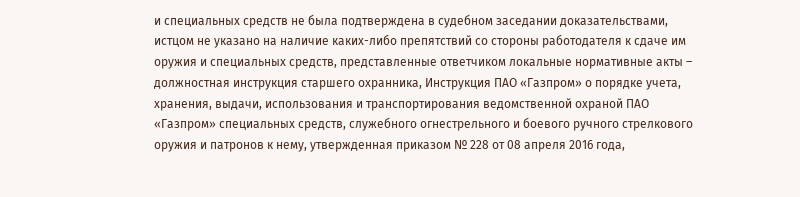и специальных средств не была подтверждена в судебном заседании доказательствами, истцом не указано на наличие каких-либо препятствий со стороны работодателя к сдаче им оружия и специальных средств, представленные ответчиком локальные нормативные акты – должностная инструкция старшего охранника, Инструкция ПАО «Газпром» о порядке учета, хранения, выдачи, использования и транспортирования ведомственной охраной ПАО «Газпром» специальных средств, служебного огнестрельного и боевого ручного стрелкового оружия и патронов к нему, утвержденная приказом № 228 от 08 апреля 2016 года,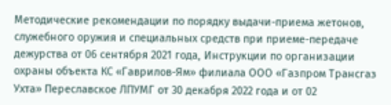Методические рекомендации по порядку выдачи-приема жетонов, служебного оружия и специальных средств при приеме-передаче дежурства от 06 сентября 2021 года, Инструкции по организации охраны объекта КС «Гаврилов-Ям» филиала ООО «Газпром Трансгаз Ухта» Переславское ЛПУМГ от 30 декабря 2022 года и от 02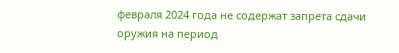февраля 2024 года не содержат запрета сдачи оружия на период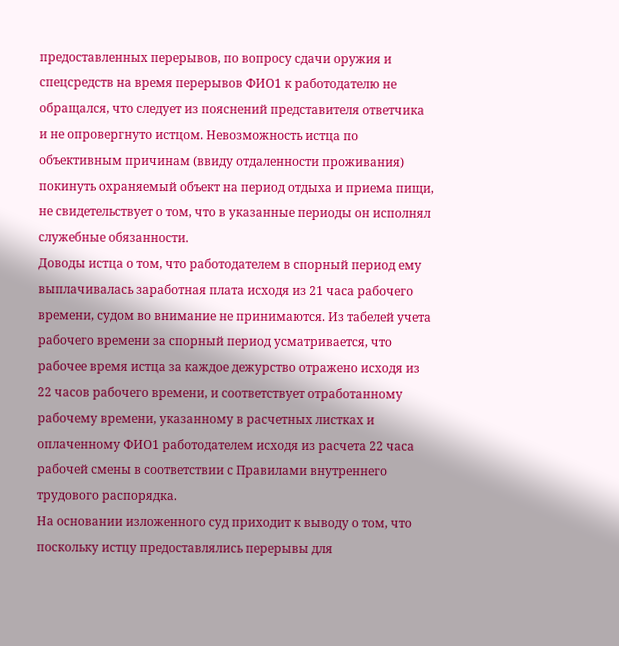предоставленных перерывов, по вопросу сдачи оружия и спецсредств на время перерывов ФИО1 к работодателю не обращался, что следует из пояснений представителя ответчика и не опровергнуто истцом. Невозможность истца по объективным причинам (ввиду отдаленности проживания) покинуть охраняемый объект на период отдыха и приема пищи, не свидетельствует о том, что в указанные периоды он исполнял служебные обязанности.
Доводы истца о том, что работодателем в спорный период ему выплачивалась заработная плата исходя из 21 часа рабочего времени, судом во внимание не принимаются. Из табелей учета рабочего времени за спорный период усматривается, что рабочее время истца за каждое дежурство отражено исходя из 22 часов рабочего времени, и соответствует отработанному рабочему времени, указанному в расчетных листках и оплаченному ФИО1 работодателем исходя из расчета 22 часа рабочей смены в соответствии с Правилами внутреннего трудового распорядка.
На основании изложенного суд приходит к выводу о том, что поскольку истцу предоставлялись перерывы для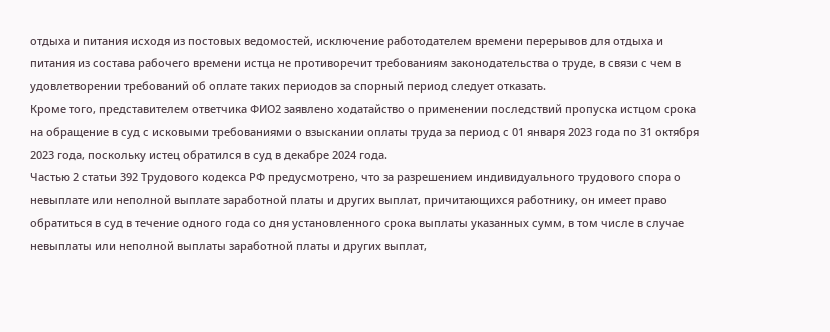отдыха и питания исходя из постовых ведомостей, исключение работодателем времени перерывов для отдыха и питания из состава рабочего времени истца не противоречит требованиям законодательства о труде, в связи с чем в удовлетворении требований об оплате таких периодов за спорный период следует отказать.
Кроме того, представителем ответчика ФИО2 заявлено ходатайство о применении последствий пропуска истцом срока на обращение в суд с исковыми требованиями о взыскании оплаты труда за период с 01 января 2023 года по 31 октября 2023 года, поскольку истец обратился в суд в декабре 2024 года.
Частью 2 статьи 392 Трудового кодекса РФ предусмотрено, что за разрешением индивидуального трудового спора о невыплате или неполной выплате заработной платы и других выплат, причитающихся работнику, он имеет право обратиться в суд в течение одного года со дня установленного срока выплаты указанных сумм, в том числе в случае невыплаты или неполной выплаты заработной платы и других выплат,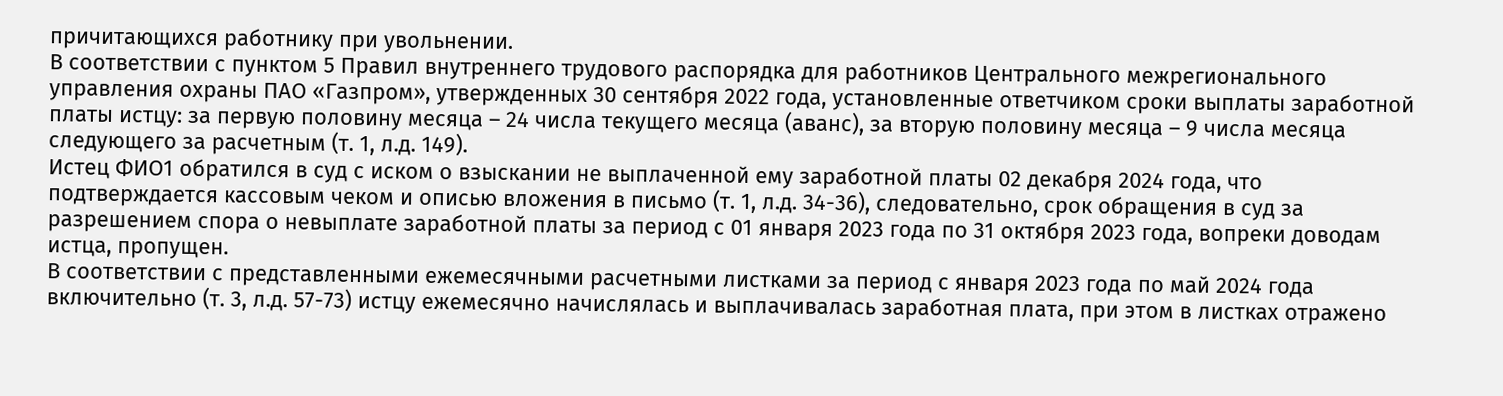причитающихся работнику при увольнении.
В соответствии с пунктом 5 Правил внутреннего трудового распорядка для работников Центрального межрегионального управления охраны ПАО «Газпром», утвержденных 30 сентября 2022 года, установленные ответчиком сроки выплаты заработной платы истцу: за первую половину месяца – 24 числа текущего месяца (аванс), за вторую половину месяца – 9 числа месяца следующего за расчетным (т. 1, л.д. 149).
Истец ФИО1 обратился в суд с иском о взыскании не выплаченной ему заработной платы 02 декабря 2024 года, что подтверждается кассовым чеком и описью вложения в письмо (т. 1, л.д. 34-36), следовательно, срок обращения в суд за разрешением спора о невыплате заработной платы за период с 01 января 2023 года по 31 октября 2023 года, вопреки доводам истца, пропущен.
В соответствии с представленными ежемесячными расчетными листками за период с января 2023 года по май 2024 года включительно (т. 3, л.д. 57-73) истцу ежемесячно начислялась и выплачивалась заработная плата, при этом в листках отражено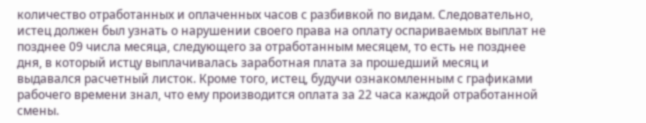количество отработанных и оплаченных часов с разбивкой по видам. Следовательно, истец должен был узнать о нарушении своего права на оплату оспариваемых выплат не позднее 09 числа месяца, следующего за отработанным месяцем, то есть не позднее дня, в который истцу выплачивалась заработная плата за прошедший месяц и выдавался расчетный листок. Кроме того, истец, будучи ознакомленным с графиками рабочего времени знал, что ему производится оплата за 22 часа каждой отработанной смены.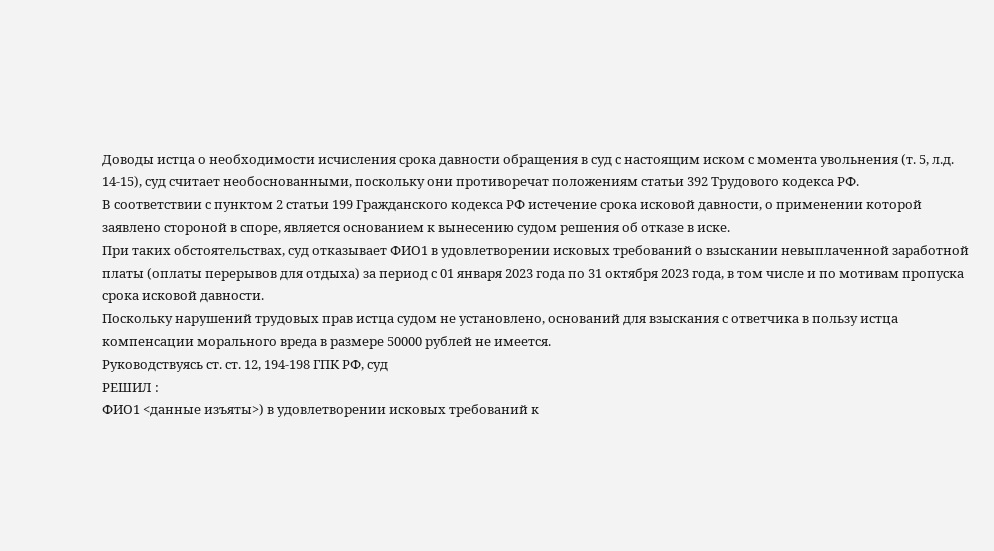Доводы истца о необходимости исчисления срока давности обращения в суд с настоящим иском с момента увольнения (т. 5, л.д. 14-15), суд считает необоснованными, поскольку они противоречат положениям статьи 392 Трудового кодекса РФ.
В соответствии с пунктом 2 статьи 199 Гражданского кодекса РФ истечение срока исковой давности, о применении которой заявлено стороной в споре, является основанием к вынесению судом решения об отказе в иске.
При таких обстоятельствах, суд отказывает ФИО1 в удовлетворении исковых требований о взыскании невыплаченной заработной платы (оплаты перерывов для отдыха) за период с 01 января 2023 года по 31 октября 2023 года, в том числе и по мотивам пропуска срока исковой давности.
Поскольку нарушений трудовых прав истца судом не установлено, оснований для взыскания с ответчика в пользу истца компенсации морального вреда в размере 50000 рублей не имеется.
Руководствуясь ст. ст. 12, 194-198 ГПК РФ, суд
РЕШИЛ :
ФИО1 <данные изъяты>) в удовлетворении исковых требований к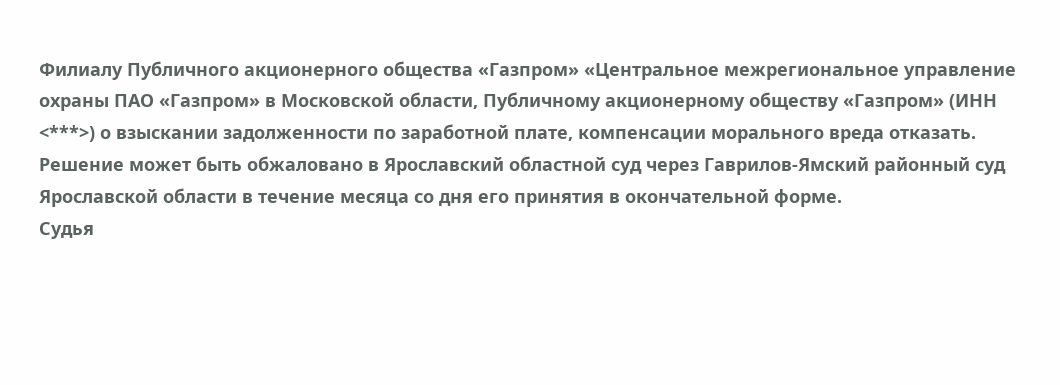Филиалу Публичного акционерного общества «Газпром» «Центральное межрегиональное управление охраны ПАО «Газпром» в Московской области, Публичному акционерному обществу «Газпром» (ИНН <***>) о взыскании задолженности по заработной плате, компенсации морального вреда отказать.
Решение может быть обжаловано в Ярославский областной суд через Гаврилов-Ямский районный суд Ярославской области в течение месяца со дня его принятия в окончательной форме.
Судья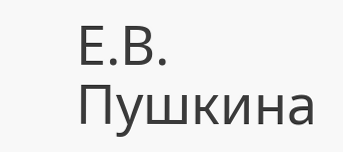Е.В. Пушкина